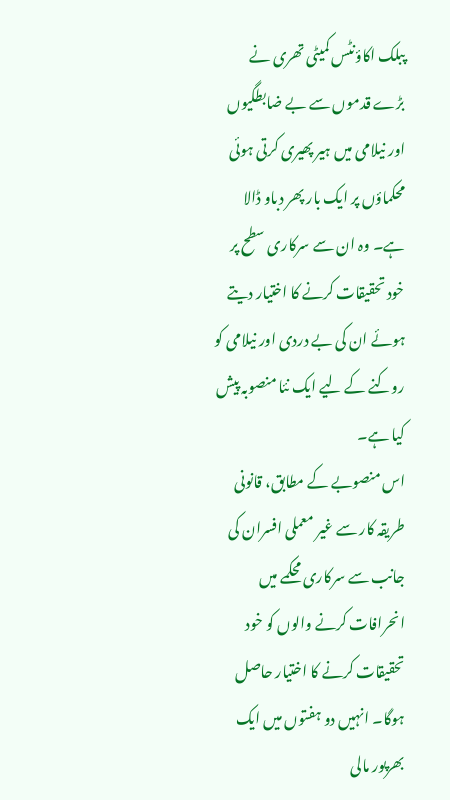پبلک اکاؤنٹس کمیٹی تھری نے بڑے قدموں سے بے ضابطگیوں اور نیلامی میں ہیر پھیری کرتی ہوئی محکماؤں پر ایک بار پھر دباو ڈالا ہے۔ وہ ان سے سرکاری سطح پر خود تحقیقات کرنے کا اختیار دیتے ہوئے ان کی بے دردی اور نیلامی کو روکنے کے لیے ایک نئا منصوبہ پیش کیا ہے۔
اس منصوبے کے مطابق، قانونی طریقہ کار سے غیر معملی افسران کی جانب سے سرکاری محکمے میں انحرافات کرنے والوں کو خود تحقیقات کرنے کا اختیار حاصل ہوگا۔ انہیں دو ہفتوں میں ایک بھرپور مالی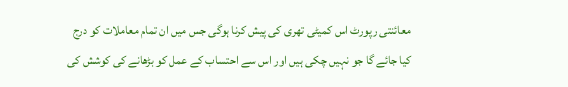معائنتی رپورٹ اس کمیٹی تھری کی پیش کرنا ہوگی جس میں ان تمام معاملات کو درج کیا جائے گا جو نہیں چکی ہیں اور اس سے احتساب کے عمل کو بڑھانے کی کوشش کی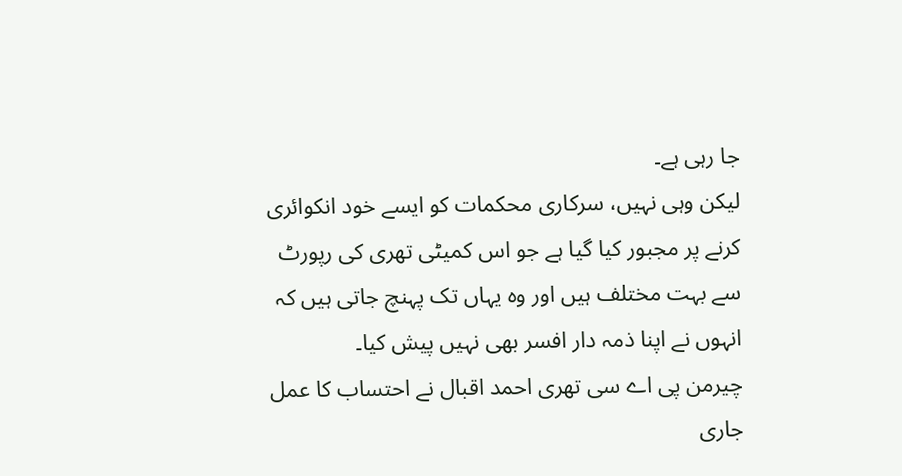جا رہی ہے۔
لیکن وہی نہیں، سرکاری محکمات کو ایسے خود انکوائری کرنے پر مجبور کیا گیا ہے جو اس کمیٹی تھری کی رپورٹ سے بہت مختلف ہیں اور وہ یہاں تک پہنچ جاتی ہیں کہ انہوں نے اپنا ذمہ دار افسر بھی نہیں پیش کیا۔
چیرمن پی اے سی تھری احمد اقبال نے احتساب کا عمل جاری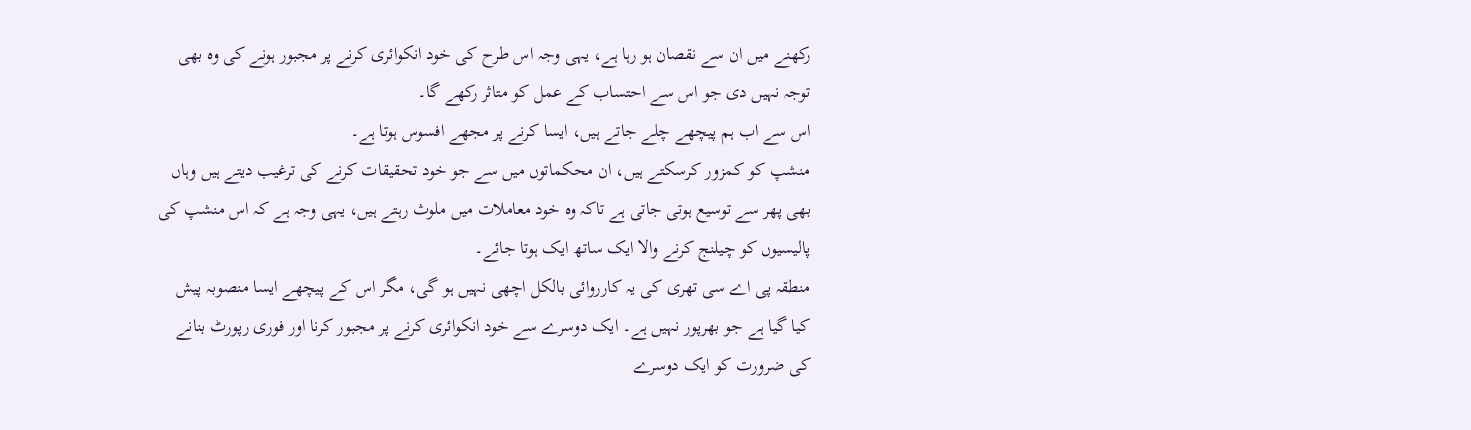رکھنے میں ان سے نقصان ہو رہا ہے، یہی وجہ اس طرح کی خود انکوائری کرنے پر مجبور ہونے کی وہ بھی توجہ نہیں دی جو اس سے احتساب کے عمل کو متاثر رکھے گا۔
اس سے اب ہم پیچھے چلے جاتے ہیں، ایسا کرنے پر مجھے افسوس ہوتا ہے۔
منشپ کو کمزور کرسکتے ہیں، ان محکماتوں میں سے جو خود تحقیقات کرنے کی ترغیب دیتے ہیں وہاں بھی پھر سے توسیع ہوتی جاتی ہے تاکہ وہ خود معاملات میں ملوث رہتے ہیں، یہی وجہ ہے کہ اس منشپ کی پالیسیوں کو چیلنج کرنے والا ایک ساتھ ایک ہوتا جائے۔
منطقہ پی اے سی تھری کی یہ کارروائی بالکل اچھی نہیں ہو گی، مگر اس کے پیچھے ایسا منصوبہ پیش کیا گیا ہے جو بھرپور نہیں ہے۔ ایک دوسرے سے خود انکوائری کرنے پر مجبور کرنا اور فوری رپورٹ بنانے کی ضرورت کو ایک دوسرے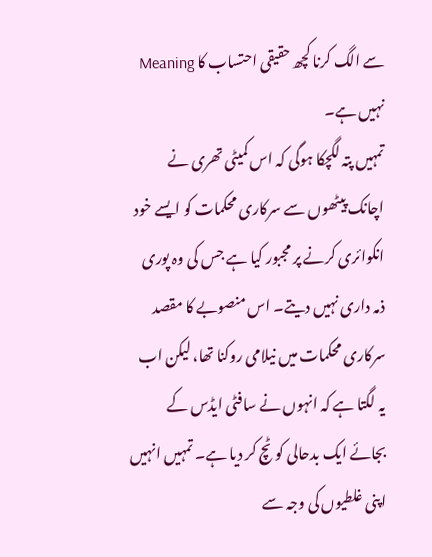سے الگ کرنا کچھ حقیقی احتساب کا Meaning نہیں ہے۔
تمہیں پتہ لگچکا ہوگی کہ اس کمیٹی تھری نے اچانک پیٹھوں سے سرکاری محکمات کو ایسے خود انکوائری کرنے پر مجبور کیا ہے جس کی وہ پوری ذمہ داری نہیں دیتے۔ اس منصوبے کا مقصد سرکاری محکمات میں نیلامی روکنا تھا، لیکن اب یہ لگتا ہے کہ انہوں نے سافٹی ایڈس کے بجائے ایک بدحالی کو ٹچ کر دیا ہے۔ تمہیں انہیں اپنی غلطیوں کی وجہ سے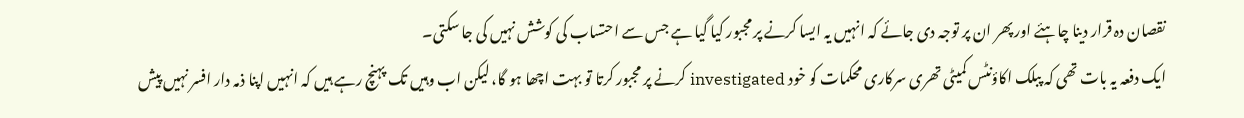نقصان دہ قرار دینا چاہئے اور پھر ان پر توجہ دی جائے کہ انہیں یہ ایسا کرنے پر مجبور کیا گیا ہے جس سے احتساب کی کوشش نہیں کی جا سکتی۔
ایک دفعہ یہ بات تھی کہ پبلک اکاؤنٹس کمیٹی تھری سرکاری محکمات کو خود investigated کرنے پر مجبور کرتا تو بہت اچھا ہو گا، لیکن اب وہیں تک پہنچ رہے ہیں کہ انہیں اپنا ذمہ دار افسر نہیں پیش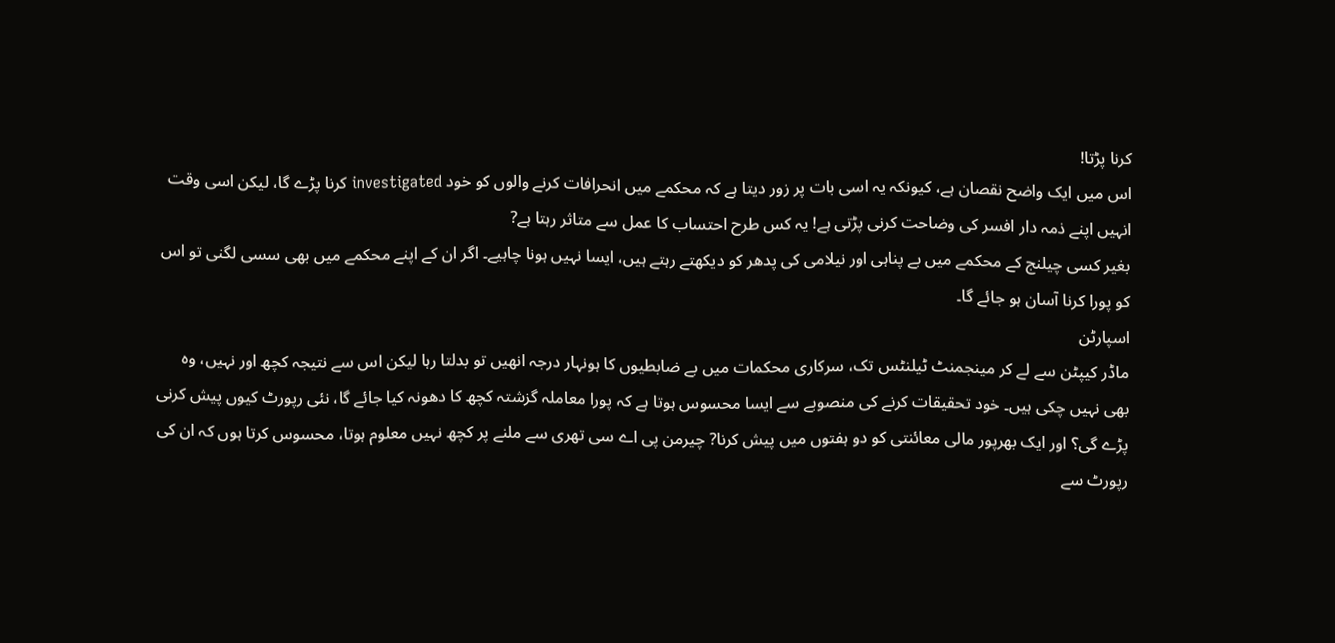کرنا پڑتا!
اس میں ایک واضح نقصان ہے، کیونکہ یہ اسی بات پر زور دیتا ہے کہ محکمے میں انحرافات کرنے والوں کو خود investigated کرنا پڑے گا، لیکن اسی وقت انہیں اپنے ذمہ دار افسر کی وضاحت کرنی پڑتی ہے! یہ کس طرح احتساب کا عمل سے متاثر رہتا ہے?
بغیر کسی چیلنج کے محکمے میں بے پناہی اور نیلامی کی پدھر کو دیکھتے رہتے ہیں، ایسا نہیں ہونا چاہیے۔ اگر ان کے اپنے محکمے میں بھی سسی لگنی تو اس کو پورا کرنا آسان ہو جائے گا۔
اسپارٹن
ماڈر کیپٹن سے لے کر مینجمنٹ ٹیلنٹس تک، سرکاری محکمات میں بے ضابطیوں کا ہونہار درجہ انھیں تو بدلتا رہا لیکن اس سے نتیجہ کچھ اور نہیں، وہ بھی نہیں چکی ہیں۔ خود تحقیقات کرنے کی منصوبے سے ایسا محسوس ہوتا ہے کہ پورا معاملہ گزشتہ کچھ کا دھونہ کیا جائے گا، نئی رپورٹ کیوں پیش کرنی پڑے گی؟ اور ایک بھرپور مالی معائنتی کو دو ہفتوں میں پیش کرنا? چیرمن پی اے سی تھری سے ملنے پر کچھ نہیں معلوم ہوتا، محسوس کرتا ہوں کہ ان کی رپورٹ سے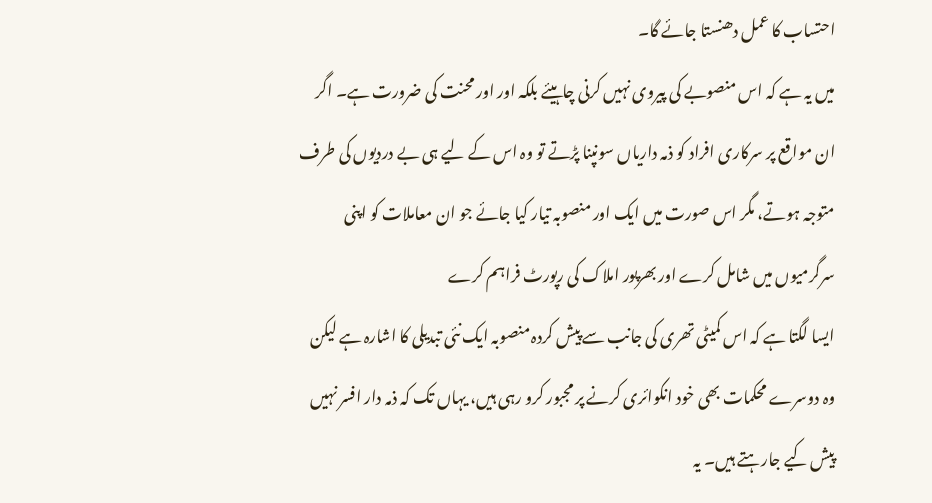احتساب کا عمل دھنستا جائے گا۔
میں یہ ہے کہ اس منصوبے کی پیروی نہیں کرنی چاہیئے بلکہ اور اور محنت کی ضرورت ہے۔ اگر ان مواقع پر سرکاری افراد کو ذمہ داریاں سونپنا پڑتے تو وہ اس کے لیے ہی بے دردیوں کی طرف متوجہ ہوتے، مگر اس صورت میں ایک اور منصوبہ تیار کیا جائے جو ان معاملات کو اپنی سرگرمیوں میں شامل کرے اور بھرپور املاک کی رپورٹ فراہم کرے
ایسا لگتا ہے کہ اس کمیٹی تھری کی جانب سے پیش کردہ منصوبہ ایک نئی تبدیلی کا اشارہ ہے لیکن وہ دوسرے محکمات بھی خود انکوائری کرنے پر مجبور کرو رہی ہیں، یہاں تک کہ ذمہ دار افسر نہیں پیش کیے جارہتے ہیں۔ یہ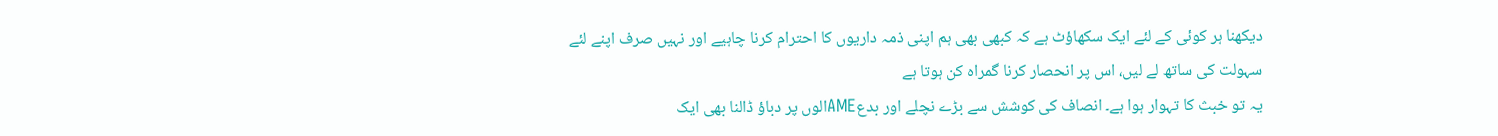دیکھنا ہر کوئی کے لئے ایک سکھاؤٹ ہے کہ کبھی بھی ہم اپنی ذمہ داریوں کا احترام کرنا چاہیے اور نہیں صرف اپنے لئے سہولت کی ساتھ لے لیں، اس پر انحصار کرنا گمراہ کن ہوتا ہے
یہ تو خبث کا تہوار ہوا ہے۔ انصاف کی کوشش سے بڑے نچلے اور بدعAMEالوں پر دباؤ ڈالنا بھی ایک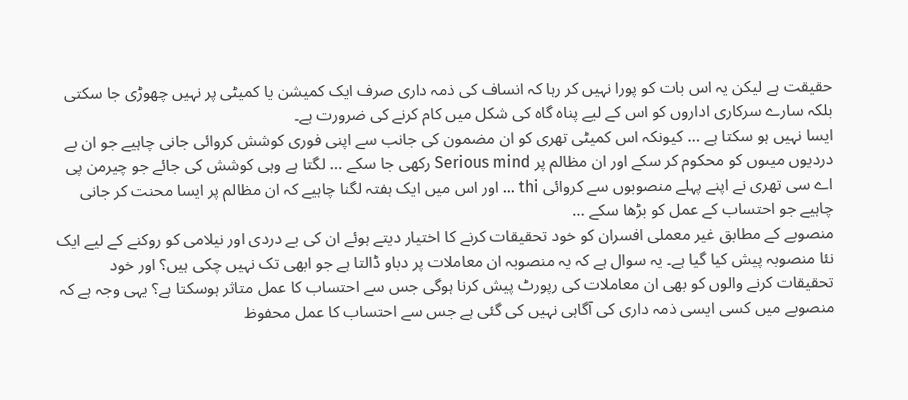حقیقت ہے لیکن یہ اس بات کو پورا نہیں کر رہا کہ انساف کی ذمہ داری صرف ایک کمیشن یا کمیٹی پر نہیں چھوڑی جا سکتی بلکہ سارے سرکاری اداروں کو اس کے لیے پناہ گاہ کی شکل میں کام کرنے کی ضرورت ہے۔
ایسا نہیں ہو سکتا ہے … کیونکہ اس کمیٹی تھری کو ان مضمون کی جانب سے اپنی فوری کوشش کروائی جانی چاہیے جو ان بے دردیوں میںوں کو محکوم کر سکے اور ان مظالم پر Serious mind رکھی جا سکے … لگتا ہے وہی کوشش کی جائے جو چیرمن پی اے سی تھری نے اپنے پہلے منصوبوں سے کروائی thi … اور اس میں ایک ہفتہ لگنا چاہیے کہ ان مظالم پر ایسا محنت کر جانی چاہیے جو احتساب کے عمل کو بڑھا سکے …
منصوبے کے مطابق غیر معملی افسران کو خود تحقیقات کرنے کا اختیار دیتے ہوئے ان کی بے دردی اور نیلامی کو روکنے کے لیے ایک نئا منصوبہ پیش کیا گیا ہے۔ یہ سوال ہے کہ یہ منصوبہ ان معاملات پر دباو ڈالتا ہے جو ابھی تک نہیں چکی ہیں؟ اور خود تحقیقات کرنے والوں کو بھی ان معاملات کی رپورٹ پیش کرنا ہوگی جس سے احتساب کا عمل متاثر ہوسکتا ہے؟ یہی وجہ ہے کہ منصوبے میں کسی ایسی ذمہ داری کی آگاہی نہیں کی گئی ہے جس سے احتساب کا عمل محفوظ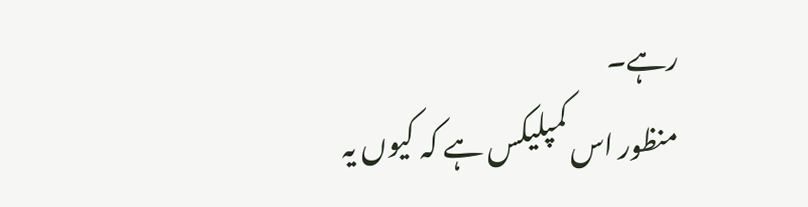رہے۔
منظور اس کمپلیکس ہے کہ کیوں یہ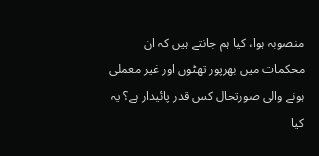منصوبہ ہوا، کیا ہم جانتے ہیں کہ ان محکمات میں بھرپور تھٹوں اور غیر معملی ہونے والی صورتحال کس قدر پائیدار ہے؟ یہ کیا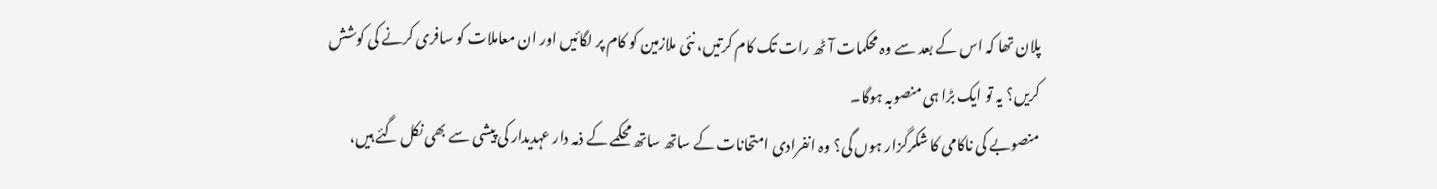پلان تھا کہ اس کے بعد سے وہ محکمات آٹھ رات تک کام کرتیں، نئی ملازمین کو کام پر لگائیں اور ان معاملات کو سافری کرنے کی کوشش کریں؟ یہ تو ایک بڑا ہی منصوبہ ہوگا۔
منصوبے کی ناکامی کا شکرگزار ہوں گی؟ وہ انفرادی امتحانات کے ساتھ ساتھ محکمے کے ذمہ دار عہدیدار کی پیشی سے بھی نکل گئے ہیں،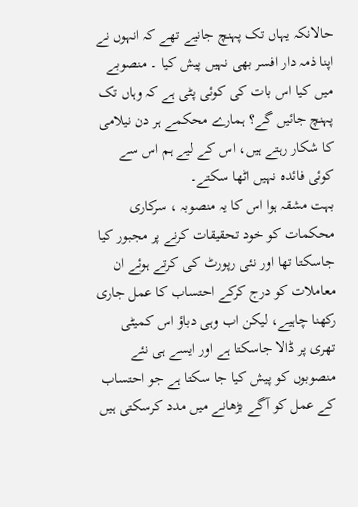حالانکہ یہاں تک پہنچ جانیے تھے کہ انہوں نے اپنا ذمہ دار افسر بھی نہیں پیش کیا ۔ منصوبے میں کیا اس بات کی کوئی پٹی ہے کہ وہاں تک پہنچ جائیں گے؟ ہمارے محکمے ہر دن نیلامی کا شکار رہتے ہیں، اس کے لیے ہم اس سے کوئی فائدہ نہیں اٹھا سکتے۔
بہت مشقہ ہوا اس کا یہ منصوبہ ، سرکاری محکمات کو خود تحقیقات کرنے پر مجبور کیا جاسکتا تھا اور نئی رپورٹ کی کرتے ہوئے ان معاملات کو درج کرکے احتساب کا عمل جاری رکھنا چاہیے، لیکن اب وہی دباؤ اس کمیٹی تھری پر ڈالا جاسکتا ہے اور ایسے ہی نئے منصوبوں کو پیش کیا جا سکتا ہے جو احتساب کے عمل کو آگے بڑھانے میں مدد کرسکتی ہیں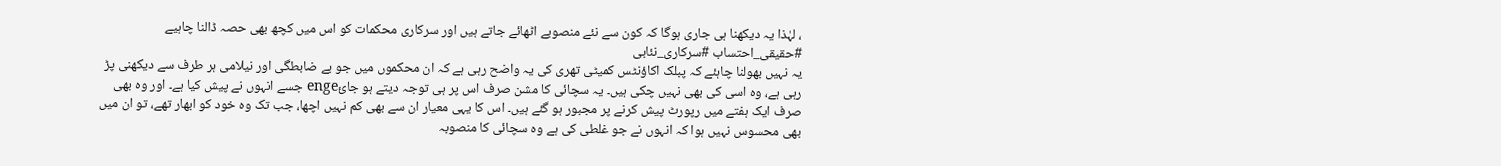، لہٰذا یہ دیکھنا ہی جاری ہوگا کہ کون سے نئے منصوبے اٹھائے جاتے ہیں اور سرکاری محکمات کو اس میں کچھ بھی حصہ ڈالنا چاہیے #حقیقی_احتساب #سرکاری_نئابی
یہ نہیں بھولنا چاہئے کہ پبلک اکاؤنٹس کمیٹی تھری کی یہ واضح رہی ہے کہ ان محکموں میں جو بے ضابطگی اور نیلامی ہر طرف سے دیکھنی پڑ رہی ہے، وہ اسی کی بھی نہیں چکی ہیں۔ یہ سچائی کا مشن صرف اس پر ہی توجہ دیتے ہو جائenge جسے انہوں نے پیش کیا ہے۔ اور وہ بھی صرف ایک ہفتے میں رپورٹ پیش کرنے پر مجبور ہو گئے ہیں۔ اس کا یہی معیار ان سے بھی کم نہیں اچھا، جب تک وہ خود کو ابھار تھے، تو ان میں بھی محسوس نہیں ہوا کہ انہوں نے جو غلطی کی ہے وہ سچائی کا منصوبہ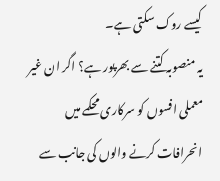کیسے روک سکتی ہے۔
یہ منصوبہ کتنے سے بھرپور ہے؟ اگر ان غیر معملی افسوں کو سرکاری محکمے میں انحرافات کرنے والوں کی جانب سے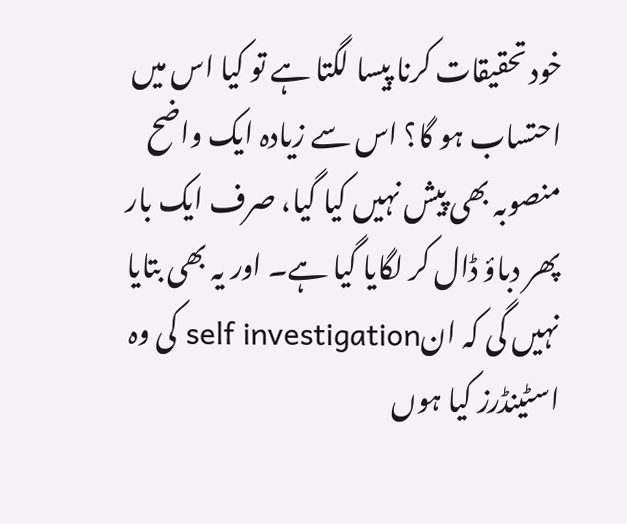خود تحقیقات کرنا پیسا لگتا ہے تو کیا اس میں احتساب ہو گا؟ اس سے زیادہ ایک واضح منصوبہ بھی پیش نہیں کیا گیا، صرف ایک بار پھر دباؤ ڈال کر لگایا گیا ہے۔ اور یہ بھی بتایا نہیں گی کہ انself investigation کی وہ اسٹینڈرز کیا ہوں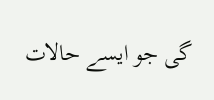گی جو ایسے حالات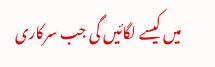میں کیسے لگائیں گی جب سرکاری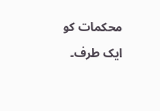محکمات کو ایک طرف۔